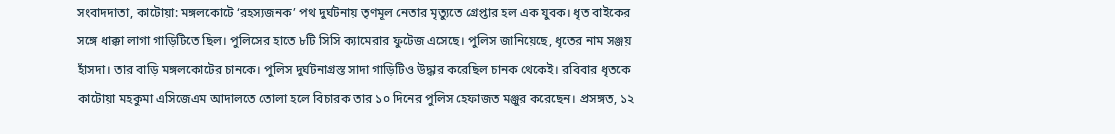সংবাদদাতা, কাটোয়া: মঙ্গলকোটে ‘রহস্যজনক’ পথ দুর্ঘটনায় তৃণমূল নেতার মৃত্যুতে গ্রেপ্তার হল এক যুবক। ধৃত বাইকের সঙ্গে ধাক্কা লাগা গাড়িটিতে ছিল। পুলিসের হাতে ৮টি সিসি ক্যামেরার ফুটেজ এসেছে। পুলিস জানিয়েছে, ধৃতের নাম সঞ্জয় হাঁসদা। তার বাড়ি মঙ্গলকোটের চানকে। পুলিস দুর্ঘটনাগ্রস্ত সাদা গাড়িটিও উদ্ধার করেছিল চানক থেকেই। রবিবার ধৃতকে কাটোয়া মহকুমা এসিজেএম আদালতে তোলা হলে বিচারক তার ১০ দিনের পুলিস হেফাজত মঞ্জুর করেছেন। প্রসঙ্গত, ১২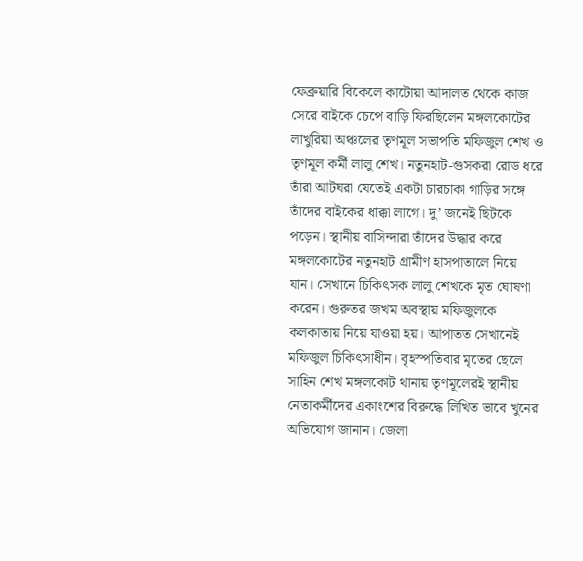ফেব্রুয়ারি বিকেলে কাটোয়া আদালত থেকে কাজ সেরে বাইকে চেপে বাড়ি ফিরছিলেন মঙ্গলকোটের লাখুরিয়া অঞ্চলের তৃণমূল সভাপতি মফিজুল শেখ ও তৃণমূল কর্মী লালু শেখ। নতুনহাট-গুসকরা রোড ধরে তাঁরা আটঘরা যেতেই একটা চারচাকা গাড়ির সঙ্গে তাঁদের বাইকের ধাক্কা লাগে। দু’ জনেই ছিটকে পড়েন। স্থানীয় বাসিন্দারা তাঁদের উদ্ধার করে মঙ্গলকোটের নতুনহাট গ্রামীণ হাসপাতালে নিয়ে যান। সেখানে চিকিৎসক লালু শেখকে মৃত ঘোষণা করেন। গুরুতর জখম অবস্থায় মফিজুলকে কলকাতায় নিয়ে যাওয়া হয়। আপাতত সেখানেই মফিজুল চিকিৎসাধীন। বৃহস্পতিবার মৃতের ছেলে সাহিন শেখ মঙ্গলকোট থানায় তৃণমূলেরই স্থানীয় নেতাকর্মীদের একাংশের বিরুদ্ধে লিখিত ভাবে খুনের অভিযোগ জানান। জেলা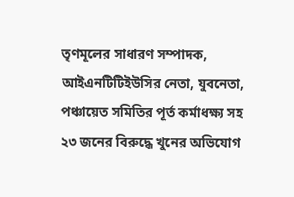তৃণমূলের সাধারণ সম্পাদক, আইএনটিটিইউসির নেতা, যুবনেতা, পঞ্চায়েত সমিতির পূর্ত কর্মাধক্ষ্য সহ ২৩ জনের বিরুদ্ধে খুনের অভিযোগ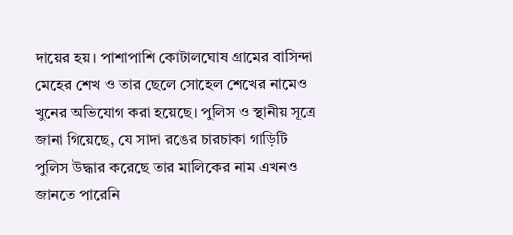দায়ের হয়। পাশাপাশি কোটালঘোষ গ্রামের বাসিন্দা মেহের শেখ ও তার ছেলে সোহেল শেখের নামেও খুনের অভিযোগ করা হয়েছে। পুলিস ও স্থানীয় সূত্রে জানা গিয়েছে, যে সাদা রঙের চারচাকা গাড়িটি পুলিস উদ্ধার করেছে তার মালিকের নাম এখনও জানতে পারেনি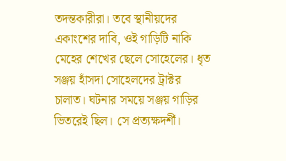তদন্তকারীরা। তবে স্থানীয়দের একাংশের দাবি, ওই গাড়িটি নাকি মেহের শেখের ছেলে সোহেলের। ধৃত সঞ্জয় হাঁসদা সোহেলদের ট্রাক্টর চালাত। ঘটনার সময়ে সঞ্জয় গাড়ির ভিতরেই ছিল। সে প্রত্যক্ষদর্শী।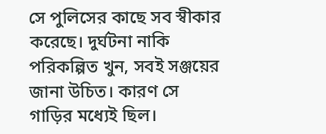সে পুলিসের কাছে সব স্বীকার করেছে। দুর্ঘটনা নাকি পরিকল্পিত খুন, সবই সঞ্জয়ের জানা উচিত। কারণ সে গাড়ির মধ্যেই ছিল।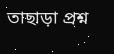তাছাড়া প্রশ্ন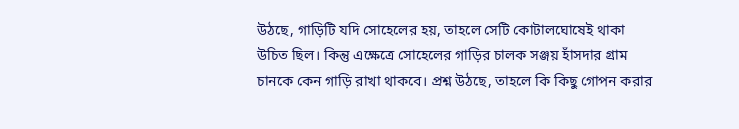উঠছে, গাড়িটি যদি সোহেলের হয়, তাহলে সেটি কোটালঘোষেই থাকা উচিত ছিল। কিন্তু এক্ষেত্রে সোহেলের গাড়ির চালক সঞ্জয় হাঁসদার গ্রাম চানকে কেন গাড়ি রাখা থাকবে। প্রশ্ন উঠছে, তাহলে কি কিছু গোপন করার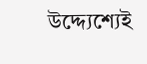উদ্দ্যেশ্যেই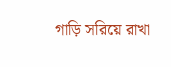গাড়ি সরিয়ে রাখা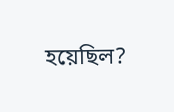হয়েছিল?